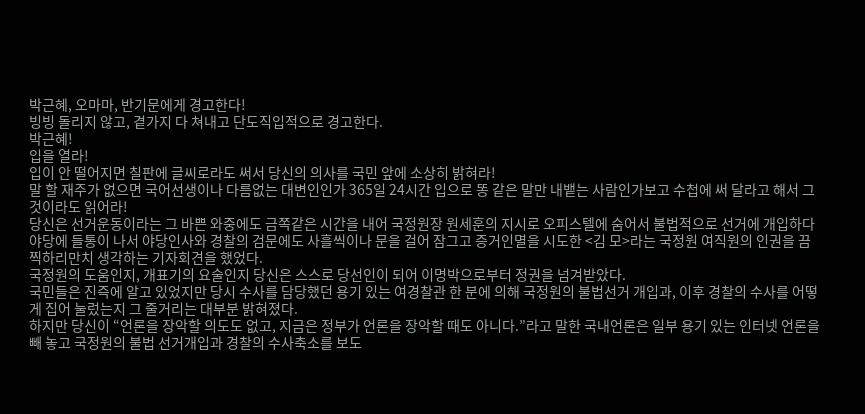박근혜, 오마마, 반기문에게 경고한다!
빙빙 돌리지 않고, 곁가지 다 쳐내고 단도직입적으로 경고한다.
박근혜!
입을 열라!
입이 안 떨어지면 칠판에 글씨로라도 써서 당신의 의사를 국민 앞에 소상히 밝혀라!
말 할 재주가 없으면 국어선생이나 다름없는 대변인인가 365일 24시간 입으로 똥 같은 말만 내뱉는 사람인가보고 수첩에 써 달라고 해서 그것이라도 읽어라!
당신은 선거운동이라는 그 바쁜 와중에도 금쪽같은 시간을 내어 국정원장 원세훈의 지시로 오피스텔에 숨어서 불법적으로 선거에 개입하다 야당에 들통이 나서 야당인사와 경찰의 검문에도 사흘씩이나 문을 걸어 잠그고 증거인멸을 시도한 <김 모>라는 국정원 여직원의 인권을 끔찍하리만치 생각하는 기자회견을 했었다.
국정원의 도움인지, 개표기의 요술인지 당신은 스스로 당선인이 되어 이명박으로부터 정권을 넘겨받았다.
국민들은 진즉에 알고 있었지만 당시 수사를 담당했던 용기 있는 여경찰관 한 분에 의해 국정원의 불법선거 개입과, 이후 경찰의 수사를 어떻게 집어 눌렀는지 그 줄거리는 대부분 밝혀졌다.
하지만 당신이 “언론을 장악할 의도도 없고, 지금은 정부가 언론을 장악할 때도 아니다.”라고 말한 국내언론은 일부 용기 있는 인터넷 언론을 빼 놓고 국정원의 불법 선거개입과 경찰의 수사축소를 보도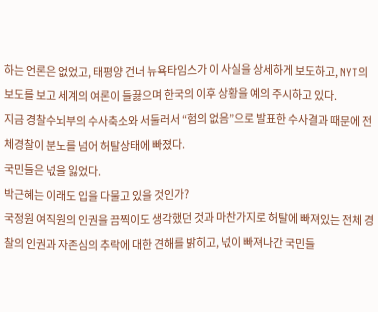하는 언론은 없었고, 태평양 건너 뉴욕타임스가 이 사실을 상세하게 보도하고, NYT의 보도를 보고 세계의 여론이 들끓으며 한국의 이후 상황을 예의 주시하고 있다.
지금 경찰수뇌부의 수사축소와 서둘러서 “험의 없음”으로 발표한 수사결과 때문에 전체경찰이 분노를 넘어 허탈상태에 빠졌다.
국민들은 넋을 잃었다.
박근혜는 이래도 입을 다물고 있을 것인가?
국정원 여직원의 인권을 끔찍이도 생각했던 것과 마찬가지로 허탈에 빠져있는 전체 경찰의 인권과 자존심의 추락에 대한 견해를 밝히고, 넋이 빠져나간 국민들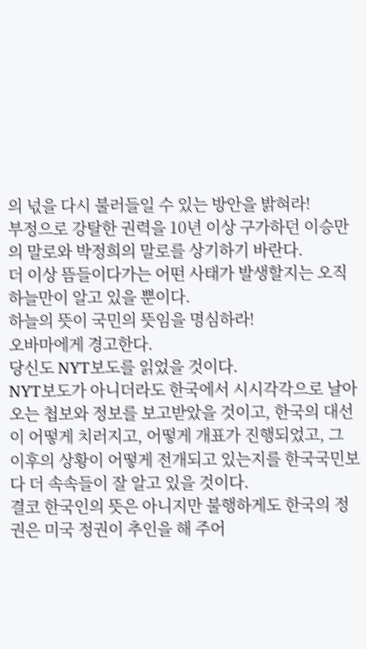의 넋을 다시 불러들일 수 있는 방안을 밝혀라!
부정으로 강탈한 권력을 10년 이상 구가하던 이승만의 말로와 박정희의 말로를 상기하기 바란다.
더 이상 뜸들이다가는 어떤 사태가 발생할지는 오직 하늘만이 알고 있을 뿐이다.
하늘의 뜻이 국민의 뜻임을 명심하라!
오바마에게 경고한다.
당신도 NYT보도를 읽었을 것이다.
NYT보도가 아니더라도 한국에서 시시각각으로 날아오는 첩보와 정보를 보고받았을 것이고, 한국의 대선이 어떻게 치러지고, 어떻게 개표가 진행되었고, 그 이후의 상황이 어떻게 전개되고 있는지를 한국국민보다 더 속속들이 잘 알고 있을 것이다.
결코 한국인의 뜻은 아니지만 불행하게도 한국의 정권은 미국 정권이 추인을 해 주어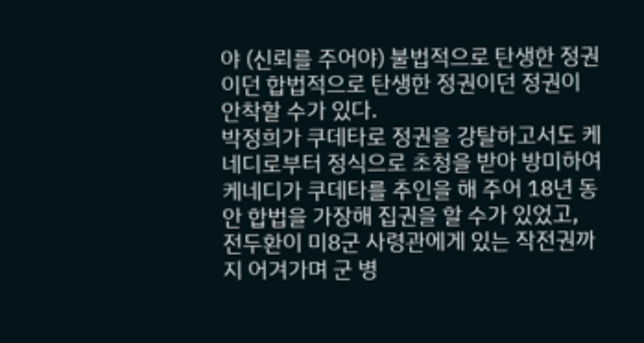야 (신뢰를 주어야) 불법적으로 탄생한 정권이던 합법적으로 탄생한 정권이던 정권이 안착할 수가 있다.
박정희가 쿠데타로 정권을 강탈하고서도 케네디로부터 정식으로 초청을 받아 방미하여 케네디가 쿠데타를 추인을 해 주어 18년 동안 합법을 가장해 집권을 할 수가 있었고, 전두환이 미8군 사령관에게 있는 작전권까지 어겨가며 군 병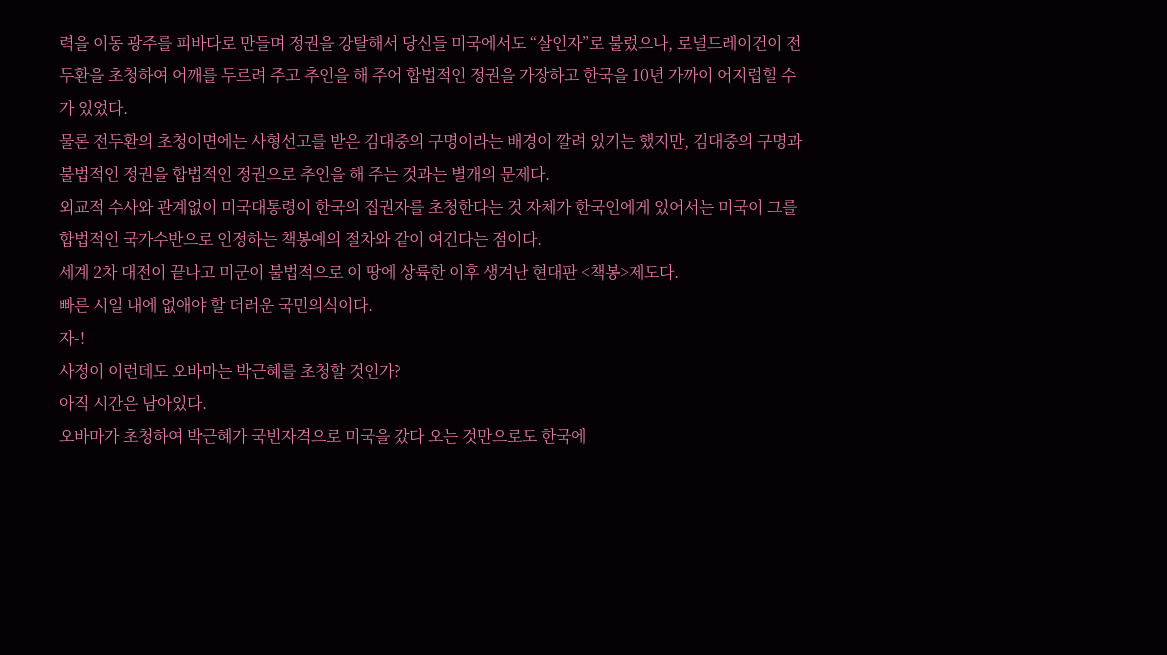력을 이동 광주를 피바다로 만들며 정권을 강탈해서 당신들 미국에서도 “살인자”로 불렀으나, 로널드레이건이 전두환을 초청하여 어깨를 두르려 주고 추인을 해 주어 합법적인 정권을 가장하고 한국을 10년 가까이 어지럽힐 수가 있었다.
물론 전두환의 초청이면에는 사형선고를 받은 김대중의 구명이라는 배경이 깔려 있기는 했지만, 김대중의 구명과 불법적인 정권을 합법적인 정권으로 추인을 해 주는 것과는 별개의 문제다.
외교적 수사와 관계없이 미국대통령이 한국의 집권자를 초청한다는 것 자체가 한국인에게 있어서는 미국이 그를 합법적인 국가수반으로 인정하는 책봉예의 절차와 같이 여긴다는 점이다.
세계 2차 대전이 끝나고 미군이 불법적으로 이 땅에 상륙한 이후 생겨난 현대판 <책봉>제도다.
빠른 시일 내에 없애야 할 더러운 국민의식이다.
자-!
사정이 이런데도 오바마는 박근혜를 초청할 것인가?
아직 시간은 남아있다.
오바마가 초청하여 박근혜가 국빈자격으로 미국을 갔다 오는 것만으로도 한국에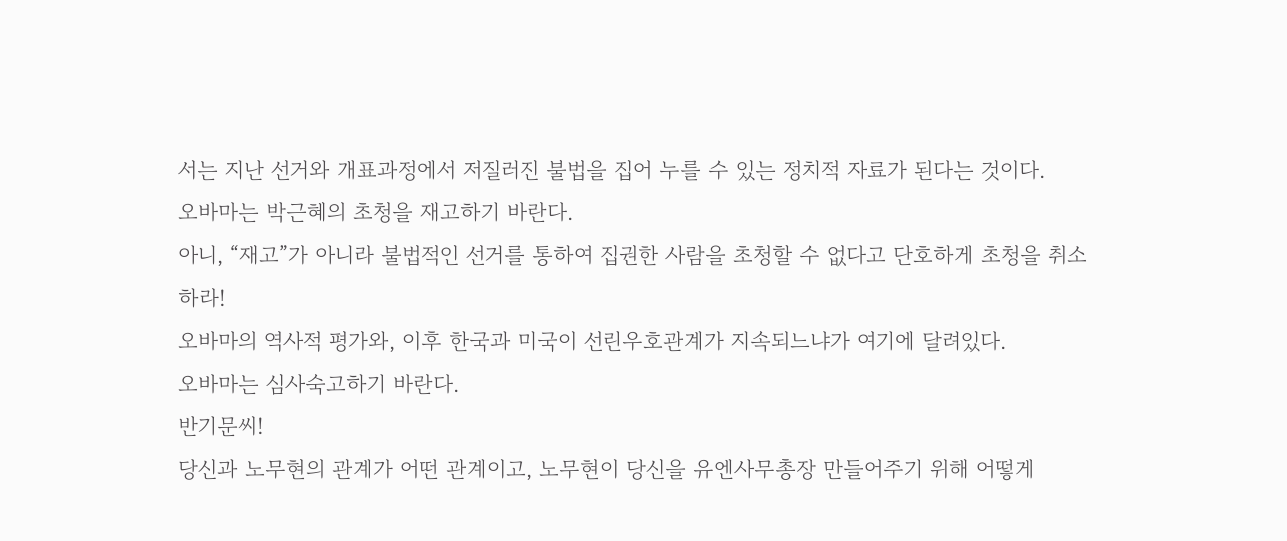서는 지난 선거와 개표과정에서 저질러진 불법을 집어 누를 수 있는 정치적 자료가 된다는 것이다.
오바마는 박근혜의 초청을 재고하기 바란다.
아니, “재고”가 아니라 불법적인 선거를 통하여 집권한 사람을 초청할 수 없다고 단호하게 초청을 취소하라!
오바마의 역사적 평가와, 이후 한국과 미국이 선린우호관계가 지속되느냐가 여기에 달려있다.
오바마는 심사숙고하기 바란다.
반기문씨!
당신과 노무현의 관계가 어떤 관계이고, 노무현이 당신을 유엔사무총장 만들어주기 위해 어떻게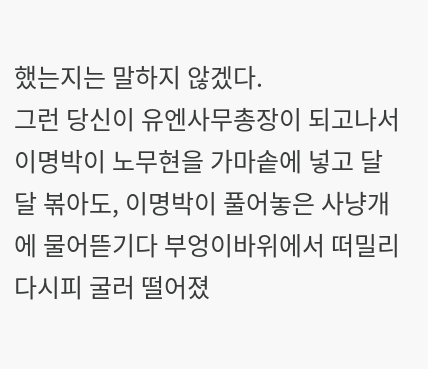했는지는 말하지 않겠다.
그런 당신이 유엔사무총장이 되고나서 이명박이 노무현을 가마솥에 넣고 달달 볶아도, 이명박이 풀어놓은 사냥개에 물어뜯기다 부엉이바위에서 떠밀리다시피 굴러 떨어졌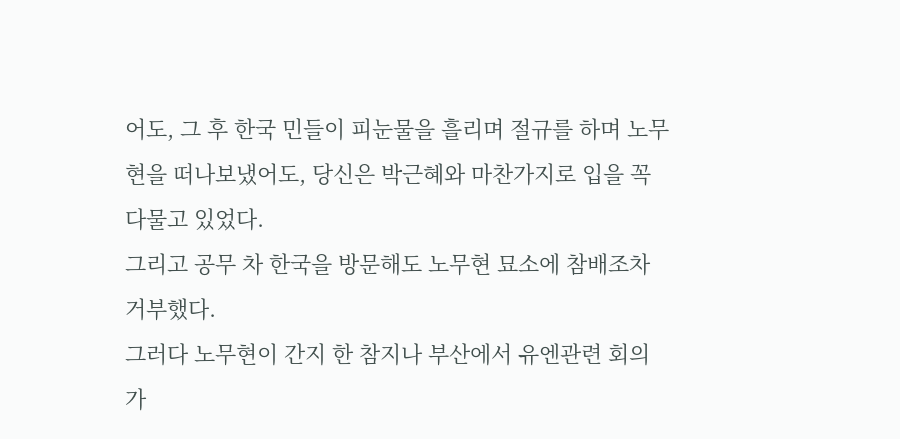어도, 그 후 한국 민들이 피눈물을 흘리며 절규를 하며 노무현을 떠나보냈어도, 당신은 박근혜와 마찬가지로 입을 꼭 다물고 있었다.
그리고 공무 차 한국을 방문해도 노무현 묘소에 참배조차 거부했다.
그러다 노무현이 간지 한 참지나 부산에서 유엔관련 회의가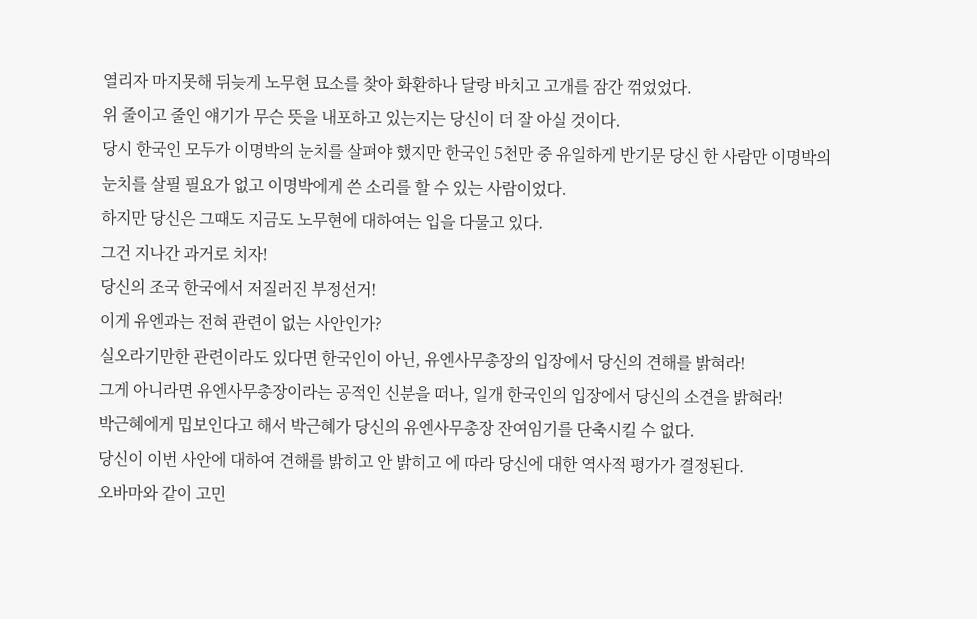열리자 마지못해 뒤늦게 노무현 묘소를 찾아 화환하나 달랑 바치고 고개를 잠간 꺾었었다.
위 줄이고 줄인 얘기가 무슨 뜻을 내포하고 있는지는 당신이 더 잘 아실 것이다.
당시 한국인 모두가 이명박의 눈치를 살펴야 했지만 한국인 5천만 중 유일하게 반기문 당신 한 사람만 이명박의 눈치를 살필 필요가 없고 이명박에게 쓴 소리를 할 수 있는 사람이었다.
하지만 당신은 그때도 지금도 노무현에 대하여는 입을 다물고 있다.
그건 지나간 과거로 치자!
당신의 조국 한국에서 저질러진 부정선거!
이게 유엔과는 전혀 관련이 없는 사안인가?
실오라기만한 관련이라도 있다면 한국인이 아닌, 유엔사무총장의 입장에서 당신의 견해를 밝혀라!
그게 아니라면 유엔사무총장이라는 공적인 신분을 떠나, 일개 한국인의 입장에서 당신의 소견을 밝혀라!
박근혜에게 밉보인다고 해서 박근혜가 당신의 유엔사무총장 잔여임기를 단축시킬 수 없다.
당신이 이번 사안에 대하여 견해를 밝히고 안 밝히고 에 따라 당신에 대한 역사적 평가가 결정된다.
오바마와 같이 고민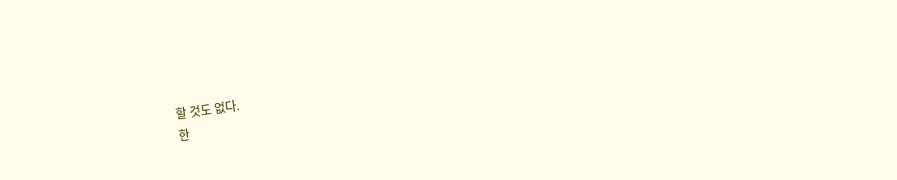할 것도 없다.
한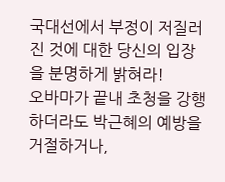국대선에서 부정이 저질러진 것에 대한 당신의 입장을 분명하게 밝혀라!
오바마가 끝내 초청을 강행하더라도 박근혜의 예방을 거절하거나,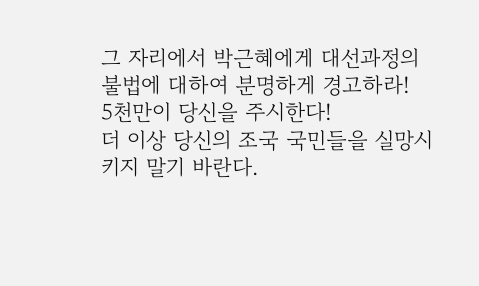그 자리에서 박근혜에게 대선과정의 불법에 대하여 분명하게 경고하라!
5천만이 당신을 주시한다!
더 이상 당신의 조국 국민들을 실망시키지 말기 바란다.